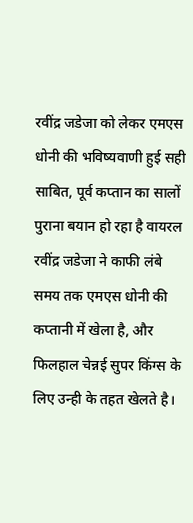रवींद्र जडेजा को लेकर एमएस धोनी की भविष्यवाणी हुई सही साबित, पूर्व कप्तान का सालों पुराना बयान हो रहा है वायरल
रवींद्र जडेजा ने काफी लंबे समय तक एमएस धोनी की कप्तानी में खेला है, और फिलहाल चेन्नई सुपर किंग्स के लिए उन्ही के तहत खेलते है।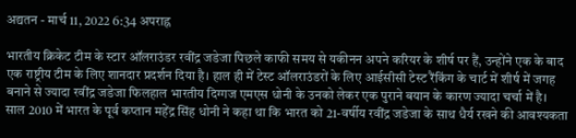अद्यतन - मार्च 11, 2022 6:34 अपराह्न

भारतीय क्रिकेट टीम के स्टार ऑलराउंडर रवींद्र जडेजा पिछले काफी समय से यकीनन अपने करियर के शीर्ष पर हैं, उन्होंने एक के बाद एक राष्ट्रीय टीम के लिए शानदार प्रदर्शन दिया है। हाल ही में टेस्ट ऑलराउंडरों के लिए आईसीसी टेस्ट रैंकिंग के चार्ट में शीर्ष में जगह बनाने से ज्यादा रवींद्र जडेजा फिलहाल भारतीय दिग्गज एमएस धोनी के उनको लेकर एक पुराने बयान के कारण ज्यादा चर्चा में है।
साल 2010 में भारत के पूर्व कप्तान महेंद्र सिंह धोनी ने कहा था कि भारत को 21-वर्षीय रवींद्र जडेजा के साथ धैर्य रखने की आवश्यकता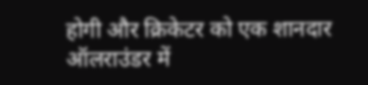होगी और क्रिकेटर को एक शानदार ऑलराउंडर में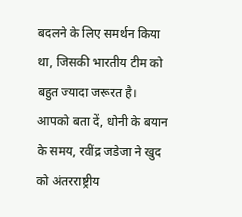बदलने के लिए समर्थन किया था, जिसकी भारतीय टीम को बहुत ज्यादा जरूरत है।
आपको बता दें, धोनी के बयान के समय, रवींद्र जडेजा ने खुद को अंतरराष्ट्रीय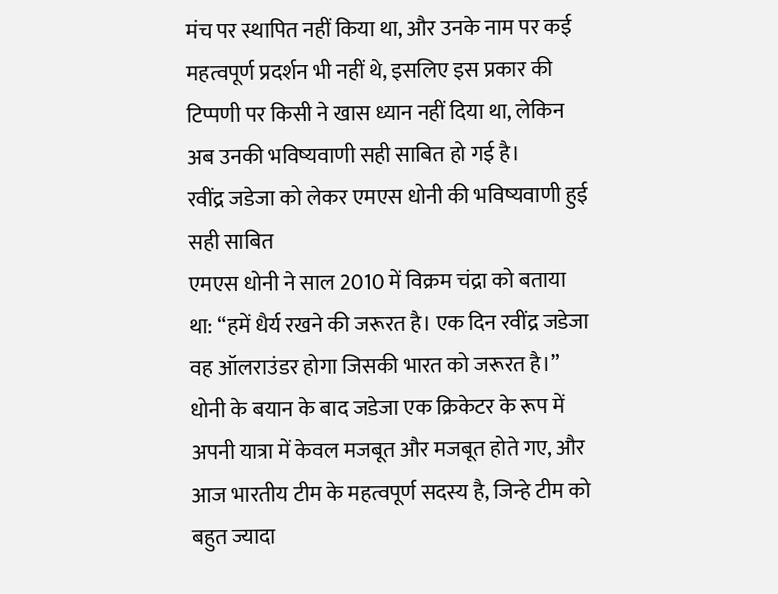मंच पर स्थापित नहीं किया था, और उनके नाम पर कई महत्वपूर्ण प्रदर्शन भी नहीं थे, इसलिए इस प्रकार की टिप्पणी पर किसी ने खास ध्यान नहीं दिया था, लेकिन अब उनकी भविष्यवाणी सही साबित हो गई है।
रवींद्र जडेजा को लेकर एमएस धोनी की भविष्यवाणी हुई सही साबित
एमएस धोनी ने साल 2010 में विक्रम चंद्रा को बताया था: “हमें धैर्य रखने की जरूरत है। एक दिन रवींद्र जडेजा वह ऑलराउंडर होगा जिसकी भारत को जरूरत है।”
धोनी के बयान के बाद जडेजा एक क्रिकेटर के रूप में अपनी यात्रा में केवल मजबूत और मजबूत होते गए, और आज भारतीय टीम के महत्वपूर्ण सदस्य है, जिन्हे टीम को बहुत ज्यादा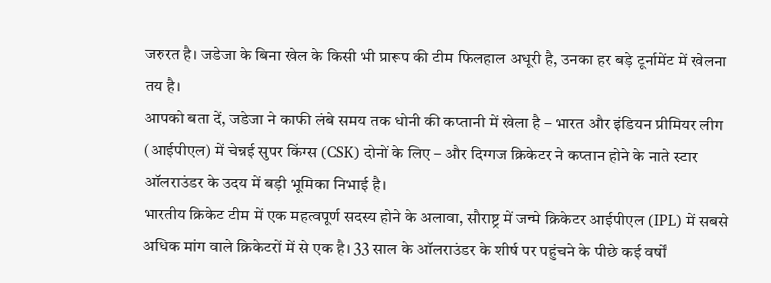जरुरत है। जडेजा के बिना खेल के किसी भी प्रारूप की टीम फिलहाल अधूरी है, उनका हर बड़े टूर्नामेंट में खेलना तय है।
आपको बता दें, जडेजा ने काफी लंबे समय तक धोनी की कप्तानी में खेला है – भारत और इंडियन प्रीमियर लीग (आईपीएल) में चेन्नई सुपर किंग्स (CSK) दोनों के लिए – और दिग्गज क्रिकेटर ने कप्तान होने के नाते स्टार ऑलराउंडर के उदय में बड़ी भूमिका निभाई है।
भारतीय क्रिकेट टीम में एक महत्वपूर्ण सदस्य होने के अलावा, सौराष्ट्र में जन्मे क्रिकेटर आईपीएल (IPL) में सबसे अधिक मांग वाले क्रिकेटरों में से एक है। 33 साल के ऑलराउंडर के शीर्ष पर पहुंचने के पीछे कई वर्षों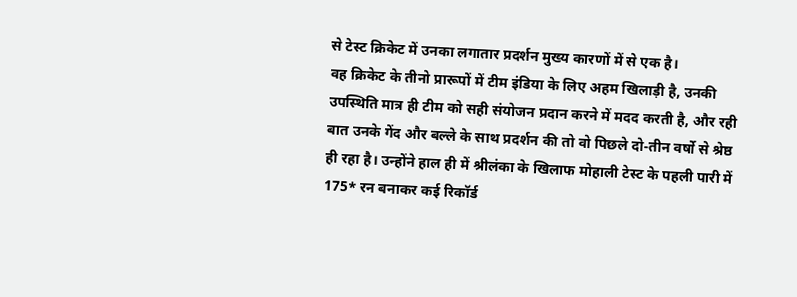से टेस्ट क्रिकेट में उनका लगातार प्रदर्शन मुख्य कारणों में से एक है।
वह क्रिकेट के तीनो प्रारूपों में टीम इंडिया के लिए अहम खिलाड़ी है, उनकी उपस्थिति मात्र ही टीम को सही संयोजन प्रदान करने में मदद करती है, और रही बात उनके गेंद और बल्ले के साथ प्रदर्शन की तो वो पिछले दो-तीन वर्षो से श्रेष्ठ ही रहा है। उन्होंने हाल ही में श्रीलंका के खिलाफ मोहाली टेस्ट के पहली पारी में 175* रन बनाकर कई रिकॉर्ड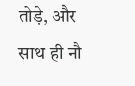तोड़े, और साथ ही नौ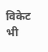विकेट भी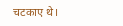चटकाए थे।